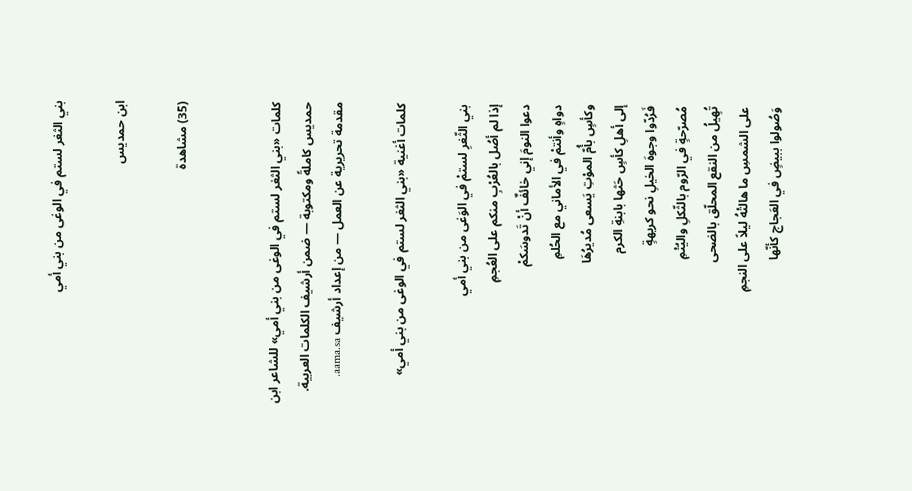بني الثغر لستم في الوغى من بني أمي

ابن حمديس

(35) مشاهدة


كلمات «بني الثغر لستم في الوغى من بني أمي» للشاعر ابن حمديس كاملةً ومكتوبة — ضمن أرشيف الكلمات العربية.
مقدمة تحريرية عن العمل — من إعداد أرشيف aama.sa.

كلمات أغنية «بني الثغر لستم في الوغى من بني أمي»

بني الثّغرِ لستمْ في الوَغى من بني أمي
إذا لم أصُل بالعُرْبِ منكم على العُجمِ
دعوا النومَ إني خائفٌ أنْ تَدوسَكمْ
دواهٍ وأنتمْ في الأماني مع الحُلمِ
وكأسٍ بأُمّ الموْتِ يَسعى مُديرُهَا
إلى أهلِ كأسٍ حَثها بابنةِ الكرم
فَرُدّوا وجوهَ الخيلِ نحو كريهةٍ
مُصرّحةٍ في الرّوم بالثّكلِ واليُتْمِ
تُهِيلُ من النقع المحلّق بالضحى
على الشمسِ ما هالتْهُ ليلاً على النجمِ
وَصُولوا ببيضٍ في العَجاج كأنّها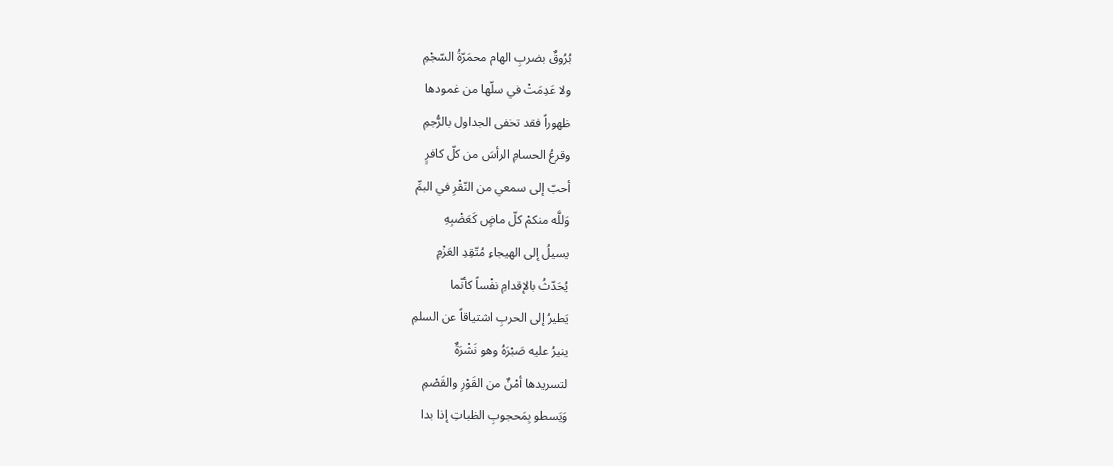بُرُوقٌ بضربِ الهام محمَرّةُ السّجْمِ
ولا عَدِمَتْ في سلّها من غمودها
ظهوراً فقد تخفى الجداول بالرُّجمِ
وقرعُ الحسامِ الرأسَ من كلّ كافرٍ
أحبّ إلى سمعي من النّقْرِ في البمِّ
وَللَّه منكمْ كلّ ماضٍ كَعَضْبِهِ
يسيلُ إلى الهيجاءِ مُتّقِدِ العَزْمِ
يُحَدّثُ بالإقدامِ نفْساً كأنّما
يَطيرُ إلى الحربِ اشتياقاً عن السلمِ
ينيرُ عليه صَبْرَهُ وهو نَشْرَةٌ
لتسريدها أمْنٌ من القَوْرِ والقَصْمِ
وَيَسطو بِمَحجوبِ الظباتِ إذا بدا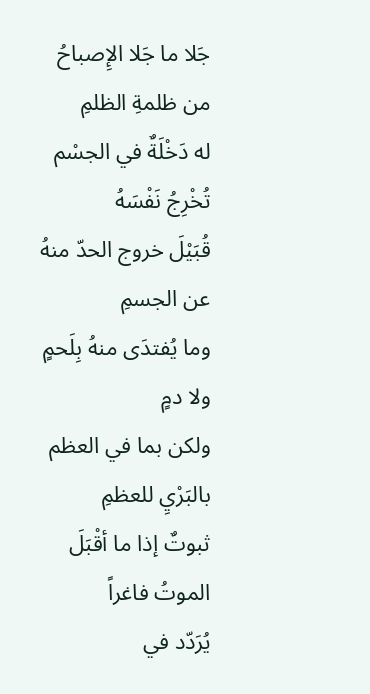جَلا ما جَلا الإِصباحُ من ظلمةِ الظلمِ
له دَخْلَةٌ في الجسْم تُخْرِجُ نَفْسَهُ
قُبَيْلَ خروج الحدّ منهُ عن الجسمِ
وما يُفتدَى منهُ بِلَحمٍ ولا دمٍ
ولكن بما في العظم بالبَرْيِ للعظمِ
ثبوتٌ إذا ما أقْبَلَ الموتُ فاغراً
يُرَدّد في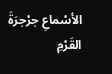الأسْماعِ جرْجرَةَ القَرْمِ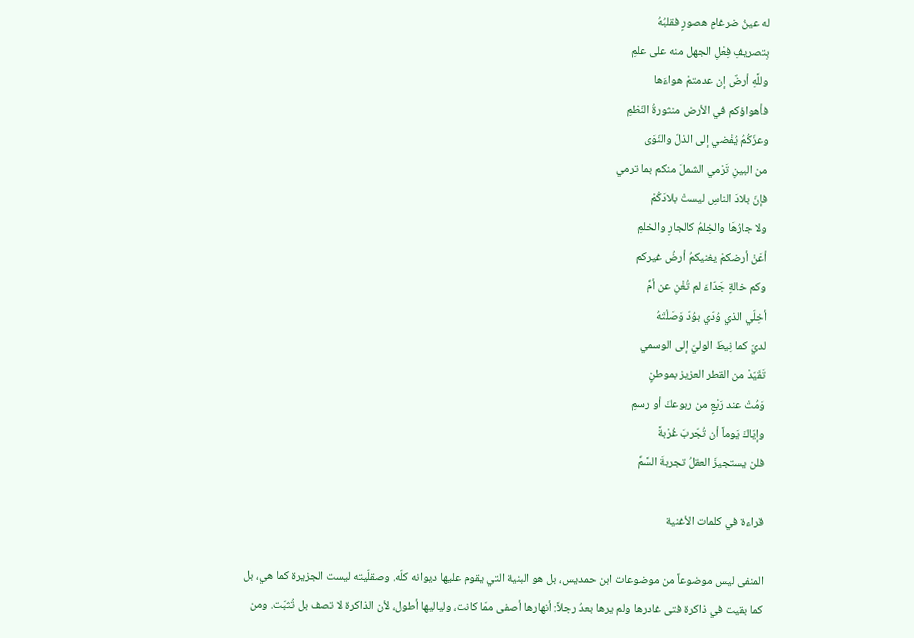له عينُ ضرغامٍ هصورٍ فقلبُهُ
بِتصريفِ فِعْلِ الجهل منه على علمِ
وللَّهِ أرضٌ إن عدمتمْ هواءَها
فأهواؤكم في الأرض منثورةُ النّظمِ
وعزّكُمُ يُفْضي إلى الذلّ والنّوَى
من البينِ تَرْمي الشملَ منكم بما ترمي
فإنّ بلادَ الناسِ ليستْ بلادَكُمْ
ولا جارُهَا والخِلمُ كالجارِ والخلمِ
أعَنْ أرضكمْ يغنيكمُ أرضُ غيركم
وكم خالةٍ جَدّاءَ لم تُغْنِ عن أمِّ
أخِلّي الذي وُدّي بوُدّ وَصَلْتَهُ
لديّ كما نِيطَ الوليّ إلى الوسمي
تَقَيّدْ من القطر العزيز بموطنٍ
وَمُتْ عند رَبْعٍ من ربوعكَ أو رسمِ
وإيّاكَ يَوماً أن تُجّربَ غُرْبةً
فلن يستجيزَ العقلُ تجربةَ السَّمِّ

قراءة في كلمات الأغنية

المنفى ليس موضوعاً من موضوعات ابن حمديس، بل هو البنية التي يقوم عليها ديوانه كلّه. وصقلّيته ليست الجزيرة كما هي، بل كما بقيت في ذاكرة فتى غادرها ولم يرها بعدُ رجلاً: أنهارها أصفى ممّا كانت، ولياليها أطول، لأن الذاكرة لا تصف بل تُثبّت. ومن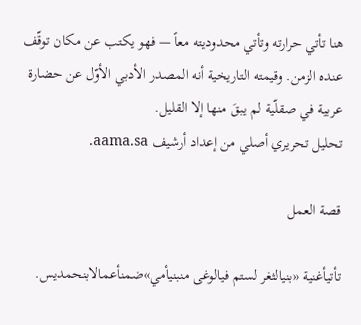هنا تأتي حرارته وتأتي محدوديته معاً — فهو يكتب عن مكان توقّف عنده الزمن. وقيمته التاريخية أنه المصدر الأدبي الأوّل عن حضارة عربية في صقلّية لم يبقَ منها إلا القليل.
تحليل تحريري أصلي من إعداد أرشيف aama.sa.

قصة العمل

تأتيأغنية «بنيالثغر لستم فيالوغى منبنيأمي»ضمنأعمالابنحمديس.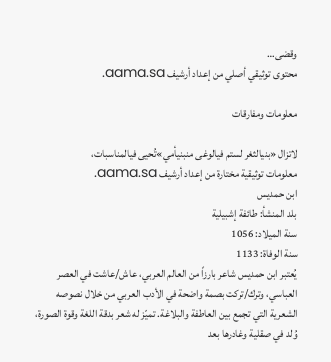وقضى…
محتوى توثيقي أصلي من إعداد أرشيف aama.sa.

معلومات ومفارقات

لاتزال «بنيالثغر لستم فيالوغى منبنيأمي»تُحيى فيالمناسبات،
معلومات توثيقية مختارة من إعداد أرشيف aama.sa.
ابن حمديس
بلد المنشأ: طائفة إشبيلية
سنة الميلاد: 1056
سنة الوفاة: 1133
يُعتبر ابن حمديس شاعر بارزاً من العالم العربي، عاش/عاشت في العصر العباسي، وترك/تركت بصمة واضحة في الأدب العربي من خلال نصوصه الشعرية التي تجمع بين العاطفة والبلاغة. تميّز له شعر بدقة اللغة وقوة الصورة، وُلد في صقلية وغادرها بعد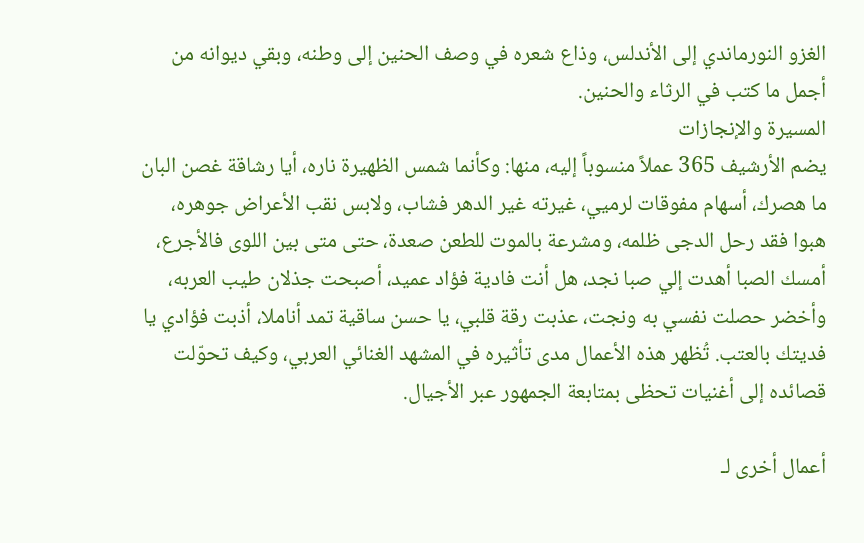الغزو النورماندي إلى الأندلس، وذاع شعره في وصف الحنين إلى وطنه، وبقي ديوانه من أجمل ما كتب في الرثاء والحنين.
المسيرة والإنجازات
يضم الأرشيف 365 عملاً منسوباً إليه، منها: وكأنما شمس الظهيرة ناره، أيا رشاقة غصن البان ما هصرك، أسهام مفوقات لرميي، غيرته غير الدهر فشاب، ولابس نقب الأعراض جوهره، هبوا فقد رحل الدجى ظلمه، ومشرعة بالموت للطعن صعدة، حتى متى بين اللوى فالأجرع، أمسك الصبا أهدت إلي صبا نجد، هل أنت فادية فؤاد عميد، أصبحت جذلان طيب العربه، وأخضر حصلت نفسي به ونجت، عذبت رقة قلبي، يا حسن ساقية تمد أناملا، أذبت فؤادي يا فديتك بالعتب. تُظهر هذه الأعمال مدى تأثيره في المشهد الغنائي العربي، وكيف تحوّلت قصائده إلى أغنيات تحظى بمتابعة الجمهور عبر الأجيال.

أعمال أخرى لـ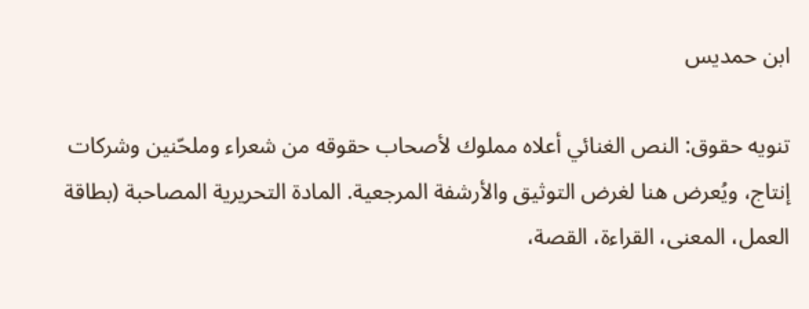ابن حمديس

تنويه حقوق: النص الغنائي أعلاه مملوك لأصحاب حقوقه من شعراء وملحّنين وشركات إنتاج، ويُعرض هنا لغرض التوثيق والأرشفة المرجعية. المادة التحريرية المصاحبة (بطاقة العمل، المعنى، القراءة، القصة،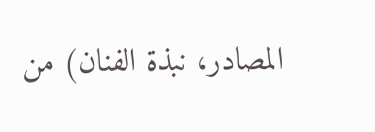المصادر، نبذة الفنان) من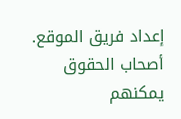إعداد فريق الموقع. أصحاب الحقوق يمكنهم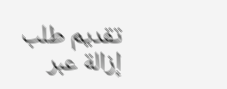تقديم طلب إزالة عبر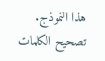هذا النموذج.
تصحيح الكلمات